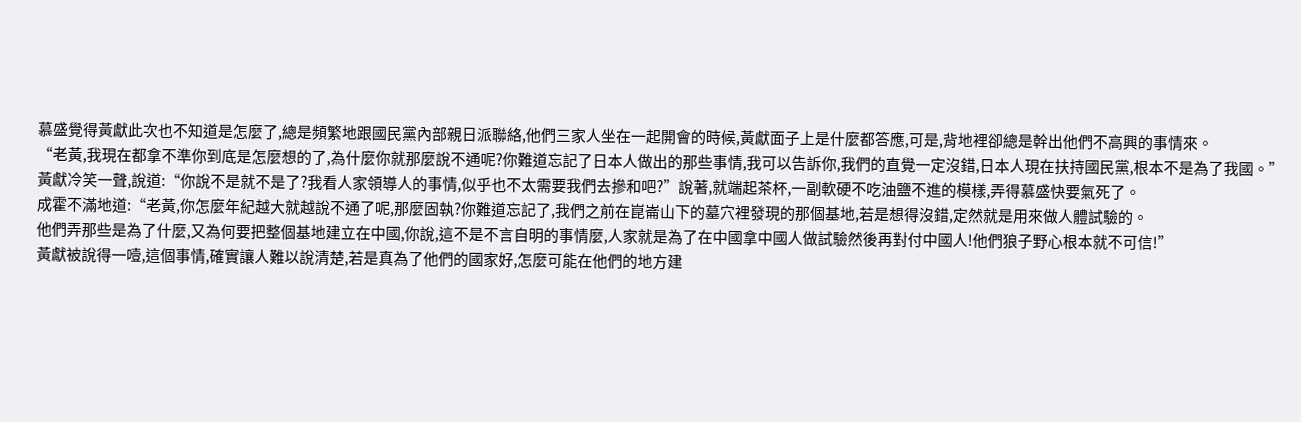慕盛覺得黃獻此次也不知道是怎麼了,總是頻繁地跟國民黨內部親日派聯絡,他們三家人坐在一起開會的時候,黃獻面子上是什麼都答應,可是,背地裡卻總是幹出他們不高興的事情來。
“老黃,我現在都拿不準你到底是怎麼想的了,為什麼你就那麼說不通呢?你難道忘記了日本人做出的那些事情,我可以告訴你,我們的直覺一定沒錯,日本人現在扶持國民黨,根本不是為了我國。”
黃獻冷笑一聲,說道:“你說不是就不是了?我看人家領導人的事情,似乎也不太需要我們去摻和吧?”說著,就端起茶杯,一副軟硬不吃油鹽不進的模樣,弄得慕盛快要氣死了。
成霍不滿地道:“老黃,你怎麼年紀越大就越說不通了呢,那麼固執?你難道忘記了,我們之前在崑崙山下的墓穴裡發現的那個基地,若是想得沒錯,定然就是用來做人體試驗的。
他們弄那些是為了什麼,又為何要把整個基地建立在中國,你說,這不是不言自明的事情麼,人家就是為了在中國拿中國人做試驗然後再對付中國人!他們狼子野心根本就不可信!”
黃獻被說得一噎,這個事情,確實讓人難以說清楚,若是真為了他們的國家好,怎麼可能在他們的地方建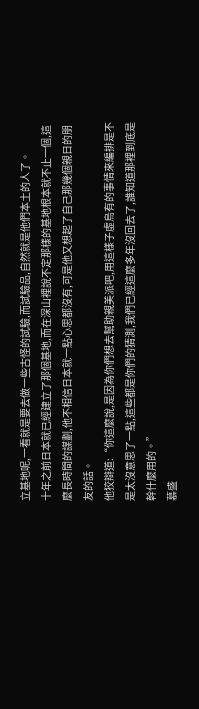立基地呢,一看就是要去做一些古怪的試驗,而試驗品,自然就是他們本土的人了。
十年之前日本就已經建立了那個基地,而在深山裡說不定那樣的基地根本就不止一個,這麼長時間的謀劃,他不相信日本就一點心思都沒有,可是他又想起了自己那幾個親日的朋友的話。
他狡辯道:“你這麼說,是因為你們想去幫助親美派吧,用這樣子虛烏有的事情來編排是不是太沒意思了一點,這些都是你們的猜測,我們已經這麼多年沒回去了,誰知道那裡到底是幹什麼用的。”
慕盛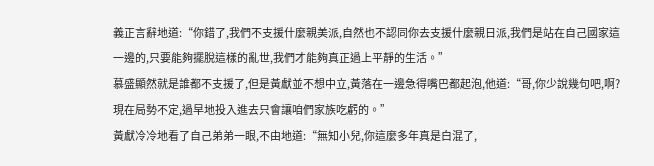義正言辭地道:“你錯了,我們不支援什麼親美派,自然也不認同你去支援什麼親日派,我們是站在自己國家這一邊的,只要能夠擺脫這樣的亂世,我們才能夠真正過上平靜的生活。”
慕盛顯然就是誰都不支援了,但是黃獻並不想中立,黃落在一邊急得嘴巴都起泡,他道:“哥,你少說幾句吧,啊?現在局勢不定,過早地投入進去只會讓咱們家族吃虧的。”
黃獻冷冷地看了自己弟弟一眼,不由地道:“無知小兒,你這麼多年真是白混了,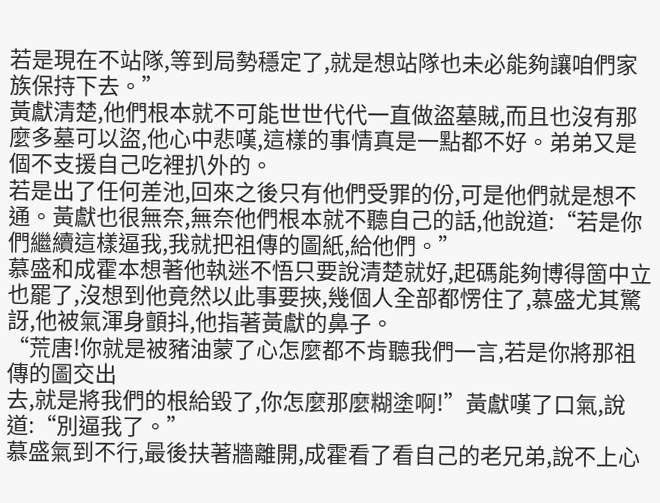若是現在不站隊,等到局勢穩定了,就是想站隊也未必能夠讓咱們家族保持下去。”
黃獻清楚,他們根本就不可能世世代代一直做盜墓賊,而且也沒有那麼多墓可以盜,他心中悲嘆,這樣的事情真是一點都不好。弟弟又是個不支援自己吃裡扒外的。
若是出了任何差池,回來之後只有他們受罪的份,可是他們就是想不通。黃獻也很無奈,無奈他們根本就不聽自己的話,他說道:“若是你們繼續這樣逼我,我就把祖傳的圖紙,給他們。”
慕盛和成霍本想著他執迷不悟只要說清楚就好,起碼能夠博得箇中立也罷了,沒想到他竟然以此事要挾,幾個人全部都愣住了,慕盛尤其驚訝,他被氣渾身顫抖,他指著黃獻的鼻子。
“荒唐!你就是被豬油蒙了心怎麼都不肯聽我們一言,若是你將那祖傳的圖交出
去,就是將我們的根給毀了,你怎麼那麼糊塗啊!”黃獻嘆了口氣,說道:“別逼我了。”
慕盛氣到不行,最後扶著牆離開,成霍看了看自己的老兄弟,說不上心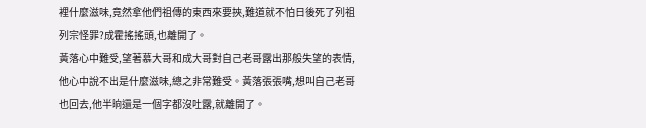裡什麼滋味,竟然拿他們祖傳的東西來要挾,難道就不怕日後死了列祖列宗怪罪?成霍搖搖頭,也離開了。
黃落心中難受,望著慕大哥和成大哥對自己老哥露出那般失望的表情,他心中說不出是什麼滋味,總之非常難受。黃落張張嘴,想叫自己老哥也回去,他半晌還是一個字都沒吐露,就離開了。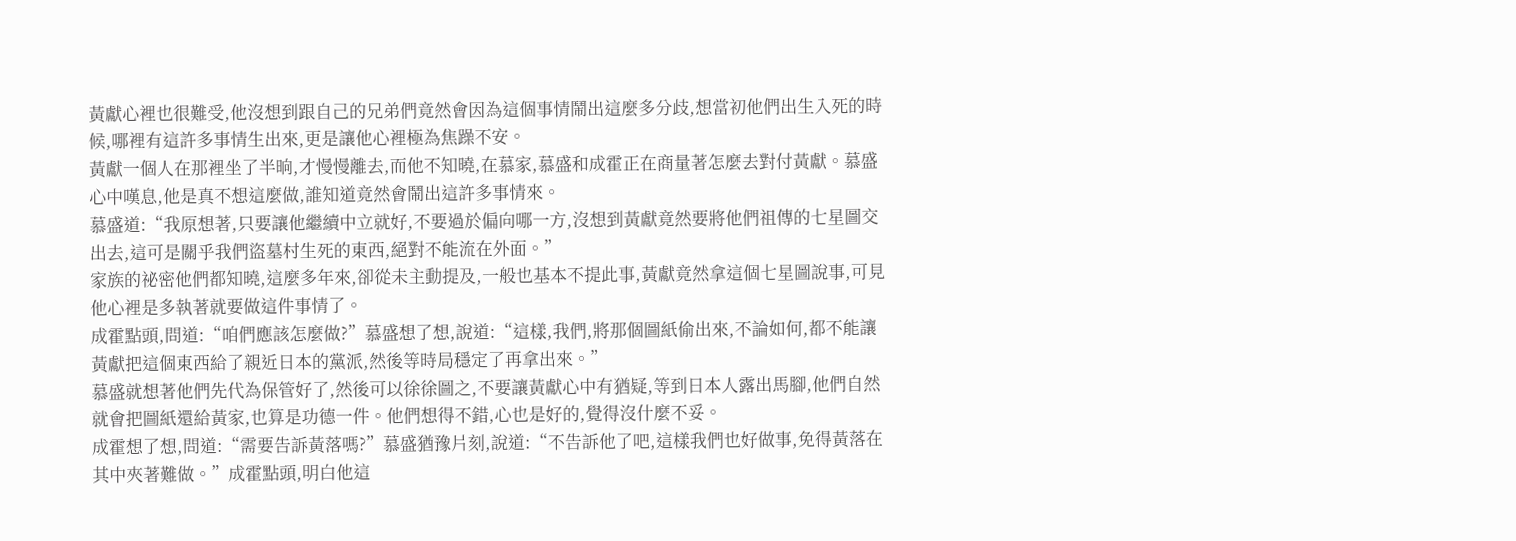黃獻心裡也很難受,他沒想到跟自己的兄弟們竟然會因為這個事情鬧出這麼多分歧,想當初他們出生入死的時候,哪裡有這許多事情生出來,更是讓他心裡極為焦躁不安。
黃獻一個人在那裡坐了半晌,才慢慢離去,而他不知曉,在慕家,慕盛和成霍正在商量著怎麼去對付黃獻。慕盛心中嘆息,他是真不想這麼做,誰知道竟然會鬧出這許多事情來。
慕盛道:“我原想著,只要讓他繼續中立就好,不要過於偏向哪一方,沒想到黃獻竟然要將他們祖傳的七星圖交出去,這可是關乎我們盜墓村生死的東西,絕對不能流在外面。”
家族的祕密他們都知曉,這麼多年來,卻從未主動提及,一般也基本不提此事,黃獻竟然拿這個七星圖說事,可見他心裡是多執著就要做這件事情了。
成霍點頭,問道:“咱們應該怎麼做?”慕盛想了想,說道:“這樣,我們,將那個圖紙偷出來,不論如何,都不能讓黃獻把這個東西給了親近日本的黨派,然後等時局穩定了再拿出來。”
慕盛就想著他們先代為保管好了,然後可以徐徐圖之,不要讓黃獻心中有猶疑,等到日本人露出馬腳,他們自然就會把圖紙還給黃家,也算是功德一件。他們想得不錯,心也是好的,覺得沒什麼不妥。
成霍想了想,問道:“需要告訴黃落嗎?”慕盛猶豫片刻,說道:“不告訴他了吧,這樣我們也好做事,免得黃落在其中夾著難做。”成霍點頭,明白他這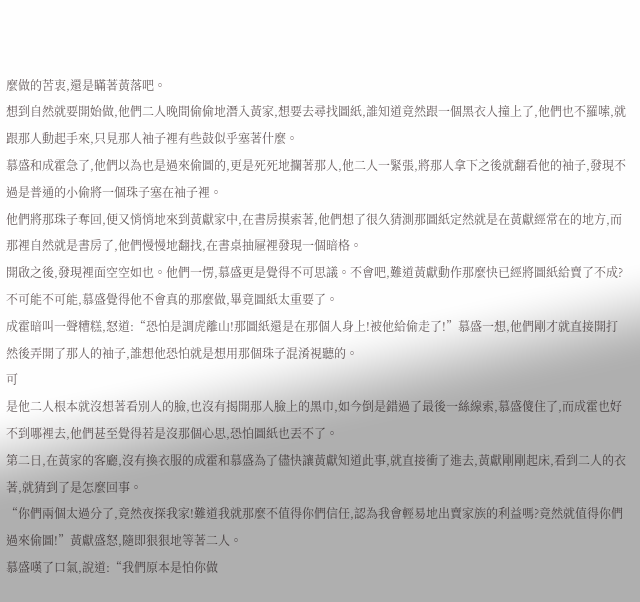麼做的苦衷,還是瞞著黃落吧。
想到自然就要開始做,他們二人晚間偷偷地潛入黃家,想要去尋找圖紙,誰知道竟然跟一個黑衣人撞上了,他們也不羅嗦,就跟那人動起手來,只見那人袖子裡有些鼓似乎塞著什麼。
慕盛和成霍急了,他們以為也是過來偷圖的,更是死死地攔著那人,他二人一緊張,將那人拿下之後就翻看他的袖子,發現不過是普通的小偷將一個珠子塞在袖子裡。
他們將那珠子奪回,便又悄悄地來到黃獻家中,在書房摸索著,他們想了很久猜測那圖紙定然就是在黃獻經常在的地方,而那裡自然就是書房了,他們慢慢地翻找,在書桌抽屜裡發現一個暗格。
開啟之後,發現裡面空空如也。他們一愣,慕盛更是覺得不可思議。不會吧,難道黃獻動作那麼快已經將圖紙給賣了不成?不可能不可能,慕盛覺得他不會真的那麼做,畢竟圖紙太重要了。
成霍暗叫一聲糟糕,怒道:“恐怕是調虎離山!那圖紙還是在那個人身上!被他給偷走了!”慕盛一想,他們剛才就直接開打然後弄開了那人的袖子,誰想他恐怕就是想用那個珠子混淆視聽的。
可
是他二人根本就沒想著看別人的臉,也沒有揭開那人臉上的黑巾,如今倒是錯過了最後一絲線索,慕盛傻住了,而成霍也好不到哪裡去,他們甚至覺得若是沒那個心思,恐怕圖紙也丟不了。
第二日,在黃家的客廳,沒有換衣服的成霍和慕盛為了儘快讓黃獻知道此事,就直接衝了進去,黃獻剛剛起床,看到二人的衣著,就猜到了是怎麼回事。
“你們兩個太過分了,竟然夜探我家!難道我就那麼不值得你們信任,認為我會輕易地出賣家族的利益嗎?竟然就值得你們過來偷圖!”黃獻盛怒,隨即狠狠地等著二人。
慕盛嘆了口氣,說道:“我們原本是怕你做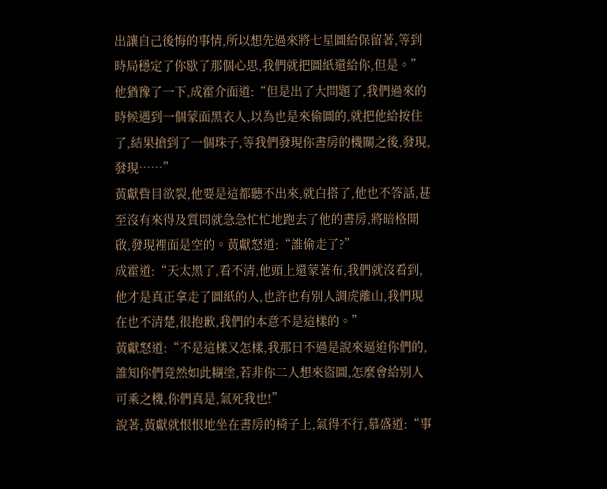出讓自己後悔的事情,所以想先過來將七星圖給保留著,等到時局穩定了你歇了那個心思,我們就把圖紙還給你,但是。”
他猶豫了一下,成霍介面道:“但是出了大問題了,我們過來的時候遇到一個蒙面黑衣人,以為也是來偷圖的,就把他給按住了,結果搶到了一個珠子,等我們發現你書房的機關之後,發現,發現……”
黃獻眥目欲裂,他要是這都聽不出來,就白搭了,他也不答話,甚至沒有來得及質問就急急忙忙地跑去了他的書房,將暗格開啟,發現裡面是空的。黃獻怒道:“誰偷走了?”
成霍道:“天太黑了,看不清,他頭上還蒙著布,我們就沒看到,他才是真正拿走了圖紙的人,也許也有別人調虎離山,我們現在也不清楚,很抱歉,我們的本意不是這樣的。”
黃獻怒道:“不是這樣又怎樣,我那日不過是說來逼迫你們的,誰知你們竟然如此糊塗,若非你二人想來盜圖,怎麼會給別人可乘之機,你們真是,氣死我也!”
說著,黃獻就恨恨地坐在書房的椅子上,氣得不行,慕盛道:“事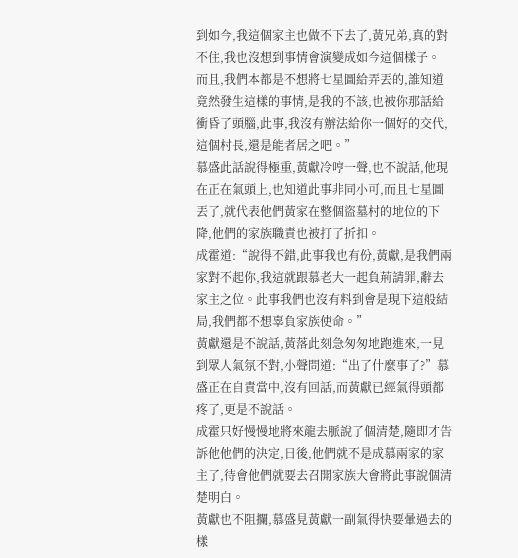到如今,我這個家主也做不下去了,黃兄弟,真的對不住,我也沒想到事情會演變成如今這個樣子。
而且,我們本都是不想將七星圖給弄丟的,誰知道竟然發生這樣的事情,是我的不該,也被你那話給衝昏了頭腦,此事,我沒有辦法給你一個好的交代,這個村長,還是能者居之吧。”
慕盛此話說得極重,黃獻冷哼一聲,也不說話,他現在正在氣頭上,也知道此事非同小可,而且七星圖丟了,就代表他們黃家在整個盜墓村的地位的下降,他們的家族職責也被打了折扣。
成霍道:“說得不錯,此事我也有份,黃獻,是我們兩家對不起你,我這就跟慕老大一起負荊請罪,辭去家主之位。此事我們也沒有料到會是現下這般結局,我們都不想辜負家族使命。”
黃獻還是不說話,黃落此刻急匆匆地跑進來,一見到眾人氣氛不對,小聲問道:“出了什麼事了?”慕盛正在自責當中,沒有回話,而黃獻已經氣得頭都疼了,更是不說話。
成霍只好慢慢地將來龍去脈說了個清楚,隨即才告訴他他們的決定,日後,他們就不是成慕兩家的家主了,待會他們就要去召開家族大會將此事說個清楚明白。
黃獻也不阻攔,慕盛見黃獻一副氣得快要暈過去的樣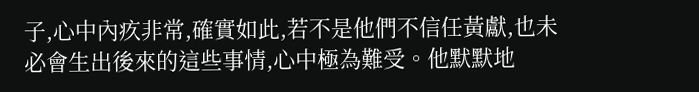子,心中內疚非常,確實如此,若不是他們不信任黃獻,也未必會生出後來的這些事情,心中極為難受。他默默地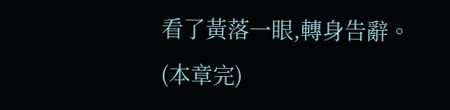看了黃落一眼,轉身告辭。
(本章完)